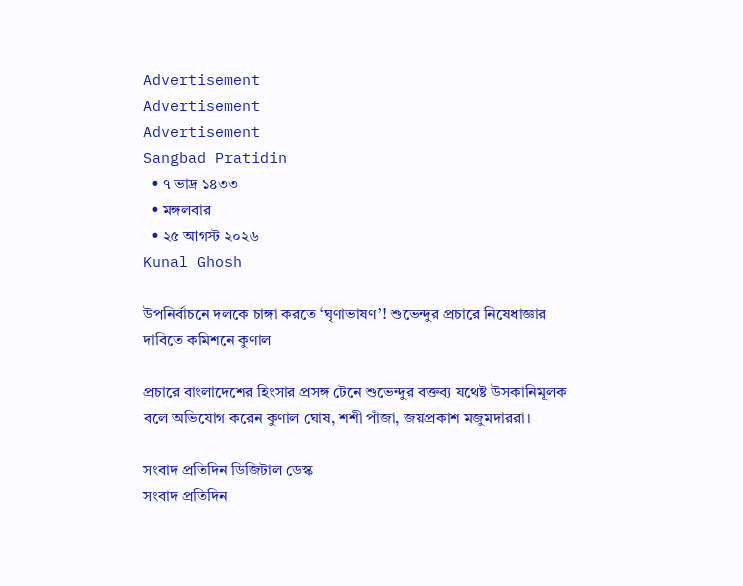Advertisement
Advertisement
Advertisement
Sangbad Pratidin
  • ৭ ভাদ্র ১৪৩৩
  • মঙ্গলবার
  • ২৫ আগস্ট ২০২৬
Kunal Ghosh

উপনির্বাচনে দলকে চাঙ্গা করতে ‘ঘৃণাভাষণ’! শুভেন্দুর প্রচারে নিষেধাজ্ঞার দাবিতে কমিশনে কুণাল

প্রচারে বাংলাদেশের হিংসার প্রসঙ্গ টেনে শুভেন্দুর বক্তব্য যথেষ্ট উসকানিমূলক বলে অভিযোগ করেন কুণাল ঘোষ, শশী পাঁজা, জয়প্রকাশ মজুমদাররা।

সংবাদ প্রতিদিন ডিজিটাল ডেস্ক
সংবাদ প্রতিদিন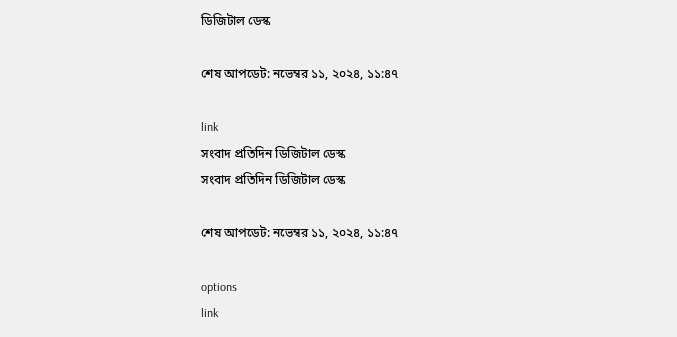ডিজিটাল ডেস্ক

শেষ আপডেট: নভেম্বর ১১, ২০২৪, ১১:৪৭

link
সংবাদ প্রতিদিন ডিজিটাল ডেস্ক
সংবাদ প্রতিদিন ডিজিটাল ডেস্ক

শেষ আপডেট: নভেম্বর ১১, ২০২৪, ১১:৪৭

options
link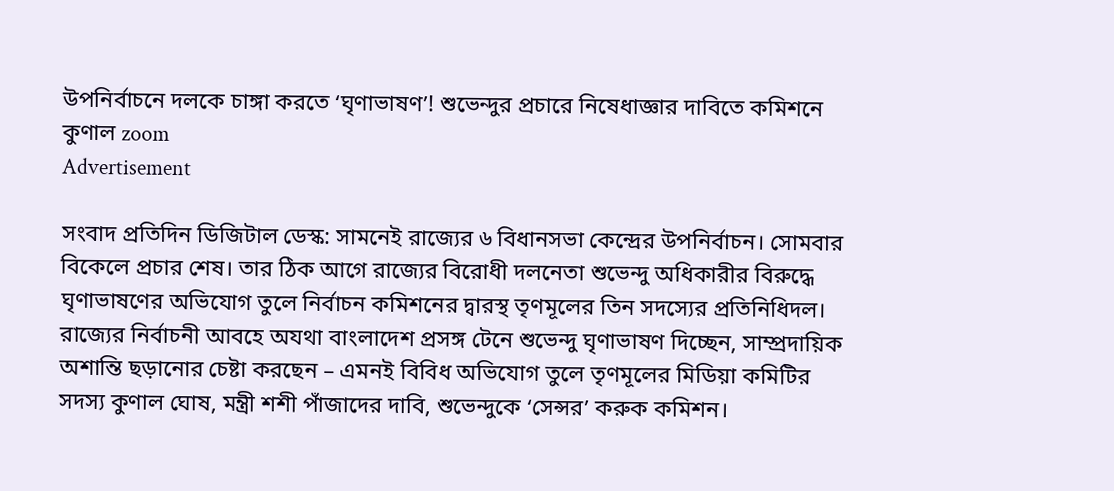উপনির্বাচনে দলকে চাঙ্গা করতে ‘ঘৃণাভাষণ’! শুভেন্দুর প্রচারে নিষেধাজ্ঞার দাবিতে কমিশনে কুণাল zoom
Advertisement

সংবাদ প্রতিদিন ডিজিটাল ডেস্ক: সামনেই রাজ্যের ৬ বিধানসভা কেন্দ্রের উপনির্বাচন। সোমবার বিকেলে প্রচার শেষ। তার ঠিক আগে রাজ্যের বিরোধী দলনেতা শুভেন্দু অধিকারীর বিরুদ্ধে ঘৃণাভাষণের অভিযোগ তুলে নির্বাচন কমিশনের দ্বারস্থ তৃণমূলের তিন সদস্যের প্রতিনিধিদল। রাজ্যের নির্বাচনী আবহে অযথা বাংলাদেশ প্রসঙ্গ টেনে শুভেন্দু ঘৃণাভাষণ দিচ্ছেন, সাম্প্রদায়িক অশান্তি ছড়ানোর চেষ্টা করছেন – এমনই বিবিধ অভিযোগ তুলে তৃণমূলের মিডিয়া কমিটির সদস্য কুণাল ঘোষ, মন্ত্রী শশী পাঁজাদের দাবি, শুভেন্দুকে ‘সেন্সর’ করুক কমিশন।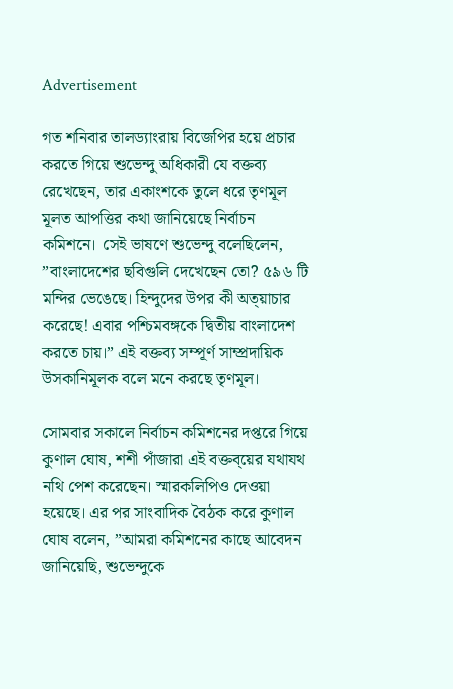Advertisement

গত শনিবার তালড্যাংরায় বিজেপির হয়ে প্রচার করতে গিয়ে শুভেন্দু অধিকারী যে বক্তব্য রেখেছেন, তার একাংশকে তুলে ধরে তৃণমূল মূলত আপত্তির কথা জানিয়েছে নির্বাচন কমিশনে।  সেই ভাষণে শুভেন্দু বলেছিলেন, ”বাংলাদেশের ছবিগুলি দেখেছেন তো? ৫৯৬ টি মন্দির ভেঙেছে। হিন্দুদের উপর কী অত্য়াচার করেছে! এবার পশ্চিমবঙ্গকে দ্বিতীয় বাংলাদেশ করতে চায়।” এই বক্তব্য সম্পূর্ণ সাম্প্রদায়িক উসকানিমূলক বলে মনে করছে তৃণমূল।

সোমবার সকালে নির্বাচন কমিশনের দপ্তরে গিয়ে কুণাল ঘোষ, শশী পাঁজারা এই বক্তব্য়ের যথাযথ নথি পেশ করেছেন। স্মারকলিপিও দেওয়া হয়েছে। এর পর সাংবাদিক বৈঠক করে কুণাল ঘোষ বলেন, ”আমরা কমিশনের কাছে আবেদন জানিয়েছি, শুভেন্দুকে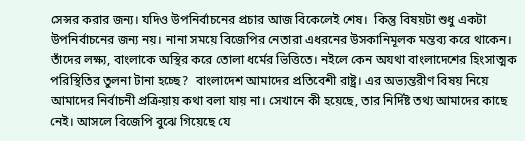সেন্সর করার জন্য। যদিও উপনির্বাচনের প্রচার আজ বিকেলেই শেষ।  কিন্তু বিষয়টা শুধু একটা উপনির্বাচনের জন্য নয়। নানা সময়ে বিজেপির নেতারা এধরনের উসকানিমূলক মন্তব্য করে থাকেন। তাঁদের লক্ষ্য, বাংলাকে অস্থির করে তোলা ধর্মের ভিত্তিতে। নইলে কেন অযথা বাংলাদেশের হিংসাত্মক পরিস্থিতির তুলনা টানা হচ্ছে?  বাংলাদেশ আমাদের প্রতিবেশী রাষ্ট্র। এর অভ্যন্তরীণ বিষয় নিয়ে আমাদের নির্বাচনী প্রক্রিয়ায় কথা বলা যায় না। সেখানে কী হয়েছে, তার নির্দিষ্ট তথ্য আমাদের কাছে নেই। আসলে বিজেপি বুঝে গিয়েছে যে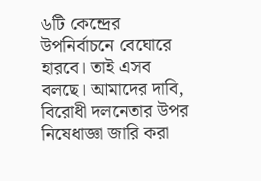৬টি কেন্দ্রের উপনির্বাচনে বেঘোরে হারবে। তাই এসব বলছে। আমাদের দাবি, বিরোধী দলনেতার উপর নিষেধাজ্ঞা জারি করা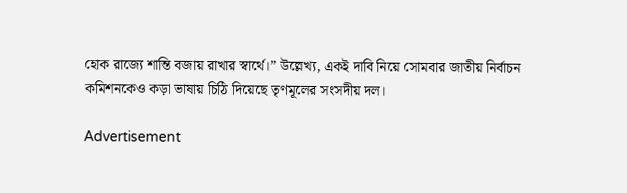হোক রাজ্যে শান্তি বজায় রাখার স্বার্থে।” উল্লেখ্য, একই দাবি নিয়ে সোমবার জাতীয় নির্বাচন কমিশনকেও কড়া ভাষায় চিঠি দিয়েছে তৃণমূলের সংসদীয় দল।

Advertisement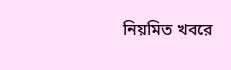নিয়মিত খবরে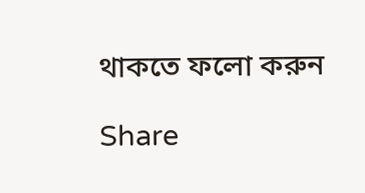থাকতে ফলো করুন

Share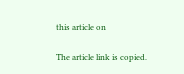this article on

The article link is copied.